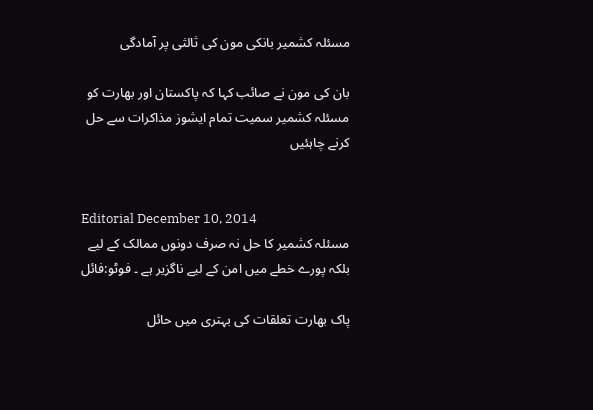مسئلہ کشمیر بانکی مون کی ثالثی پر آمادگی

بان کی مون نے صائب کہا کہ پاکستان اور بھارت کو مسئلہ کشمیر سمیت تمام ایشوز مذاکرات سے حل کرنے چاہئیں


Editorial December 10, 2014
مسئلہ کشمیر کا حل نہ صرف دونوں ممالک کے لیے بلکہ پورے خطے میں امن کے لیے ناگزیر ہے ۔ فوٹو:فائل

پاک بھارت تعلقات کی بہتری میں حائل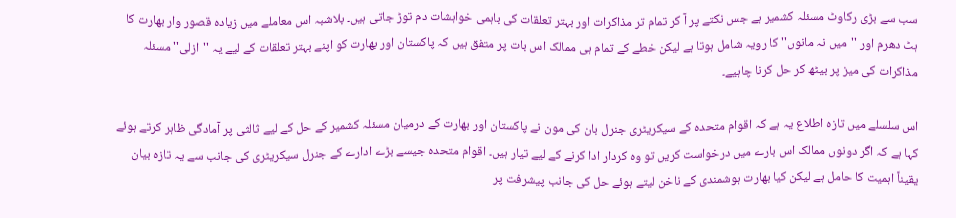سب سے بڑی رکاوٹ مسئلہ کشمیر ہے جس نکتے پر آ کر تمام تر مذاکرات اور بہتر تعلقات کی باہمی خواہشات دم توڑ جاتی ہیں۔ بلاشبہ اس معاملے میں زیادہ قصور وار بھارت کا ہٹ دھرم اور ''میں نہ مانوں'' کا رویہ شامل ہوتا ہے لیکن خطے کے تمام ہی ممالک اس بات پر متفق ہیں کہ پاکستان اور بھارت کو اپنے بہتر تعلقات کے لیے یہ ''ازلی'' مسئلہ مذاکرات کی میز پر بیٹھ کر حل کرنا چاہیے۔

اس سلسلے میں تازہ اطلاع یہ ہے کہ اقوام متحدہ کے سیکریٹری جنرل بان کی مون نے پاکستان اور بھارت کے درمیان مسئلہ کشمیر کے حل کے لیے ثالثی پر آمادگی ظاہر کرتے ہوئے کہا ہے کہ اگر دونوں ممالک اس بارے میں درخواست کریں تو وہ کردار ادا کرنے کے لیے تیار ہیں۔ اقوام متحدہ جیسے بڑے ادارے کے جنرل سیکریٹری کی جانب سے یہ تازہ بیان یقیناً اہمیت کا حامل ہے لیکن کیا بھارت ہوشمندی کے ناخن لیتے ہوئے حل کی جانب پیشرفت پر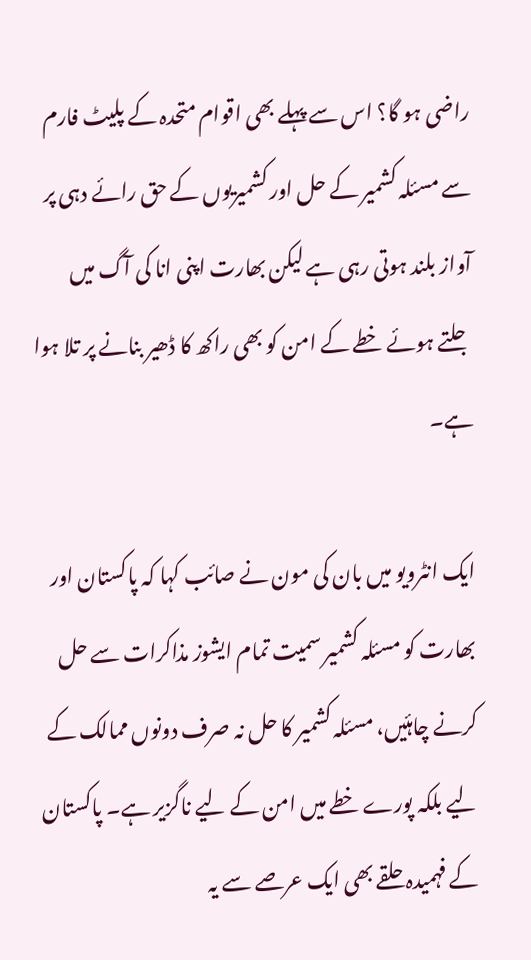راضی ہو گا؟ اس سے پہلے بھی اقوام متحدہ کے پلیٹ فارم سے مسئلہ کشمیر کے حل اور کشمیریوں کے حق رائے دہی پر آواز بلند ہوتی رہی ہے لیکن بھارت اپنی انا کی آگ میں جلتے ہوئے خطے کے امن کو بھی راکھ کا ڈھیر بنانے پر تلا ہوا ہے۔

ایک انٹرویو میں بان کی مون نے صائب کہا کہ پاکستان اور بھارت کو مسئلہ کشمیر سمیت تمام ایشوز مذاکرات سے حل کرنے چاہئیں، مسئلہ کشمیر کا حل نہ صرف دونوں ممالک کے لیے بلکہ پورے خطے میں امن کے لیے ناگزیر ہے۔ پاکستان کے فہمیدہ حلقے بھی ایک عرصے سے یہ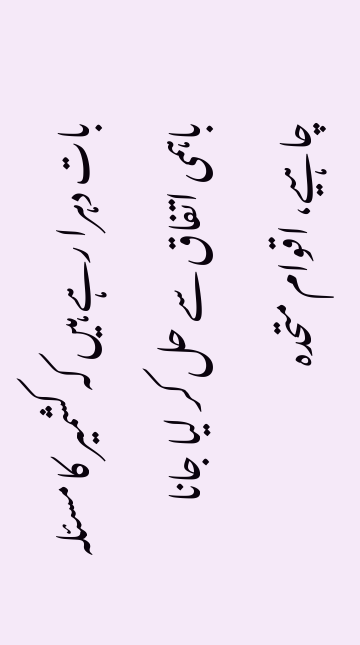بات دہرا رہے ہیں کہ کشمیر کا مسئلہ باہمی اتفاق سے حل کر لیا جانا چاہیے، اقوام متحدہ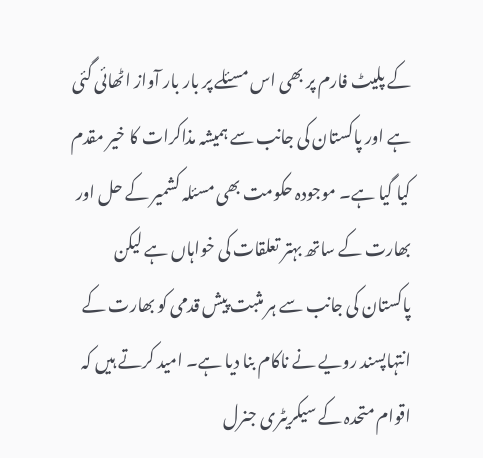کے پلیٹ فارم پر بھی اس مسئلے پر بار بار آواز اٹھائی گئی ہے اور پاکستان کی جانب سے ہمیشہ مذاکرات کا خیر مقدم کیا گیا ہے۔ موجودہ حکومت بھی مسئلہ کشمیر کے حل اور بھارت کے ساتھ بہتر تعلقات کی خواہاں ہے لیکن پاکستان کی جانب سے ہر مثبت پیش قدمی کو بھارت کے انتہاپسند رویے نے ناکام بنا دیا ہے۔ امید کرتے ہیں کہ اقوام متحدہ کے سیکریٹری جنرل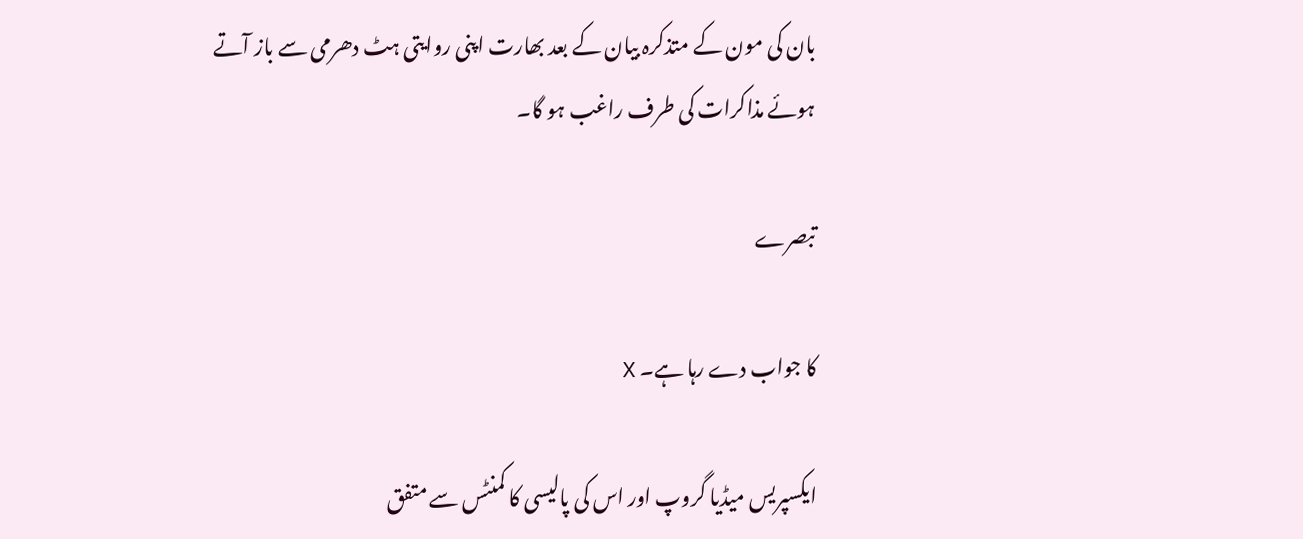بان کی مون کے متذکرہ بیان کے بعد بھارت اپنی روایتی ہٹ دھرمی سے باز آتے ہوئے مذاکرات کی طرف راغب ہو گا۔

تبصرے

کا جواب دے رہا ہے۔ X

ایکسپریس میڈیا گروپ اور اس کی پالیسی کا کمنٹس سے متفق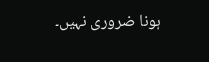ہونا ضروری نہیں۔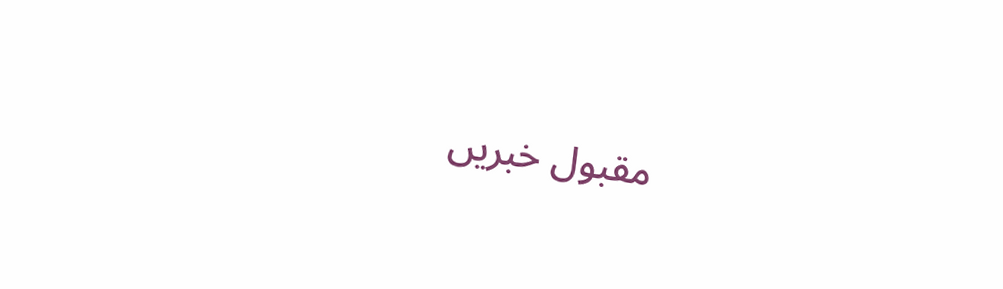مقبول خبریں